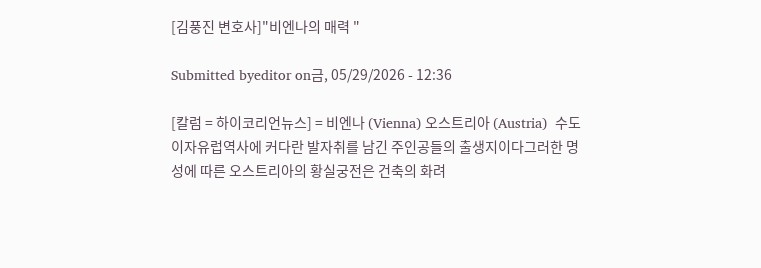[김풍진 변호사]"비엔나의 매력 "

Submitted byeditor on금, 05/29/2026 - 12:36

[칼럼 = 하이코리언뉴스] = 비엔나 (Vienna) 오스트리아 (Austria)  수도이자유럽역사에 커다란 발자취를 남긴 주인공들의 출생지이다그러한 명성에 따른 오스트리아의 황실궁전은 건축의 화려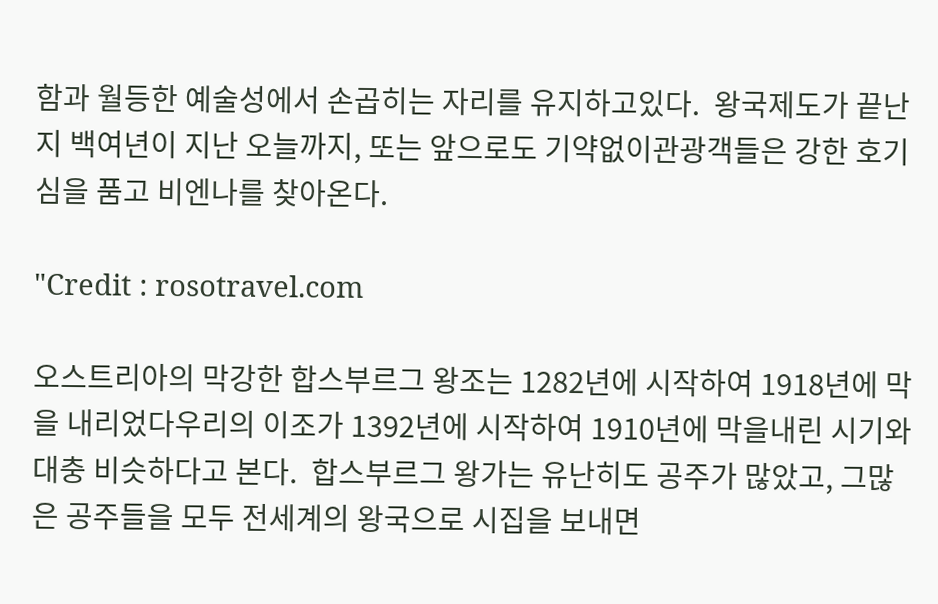함과 월등한 예술성에서 손곱히는 자리를 유지하고있다.  왕국제도가 끝난지 백여년이 지난 오늘까지, 또는 앞으로도 기약없이관광객들은 강한 호기심을 품고 비엔나를 찾아온다.

"Credit : rosotravel.com

오스트리아의 막강한 합스부르그 왕조는 1282년에 시작하여 1918년에 막을 내리었다우리의 이조가 1392년에 시작하여 1910년에 막을내린 시기와 대충 비슷하다고 본다.  합스부르그 왕가는 유난히도 공주가 많았고, 그많은 공주들을 모두 전세계의 왕국으로 시집을 보내면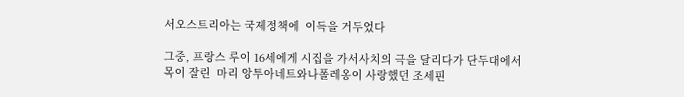서오스트리아는 국제정책에  이득을 거두었다

그중, 프랑스 루이 16세에게 시집을 가서사치의 극을 달리다가 단두대에서 목이 잘린  마리 앙투아네트와나폴레옹이 사랑했던 조세핀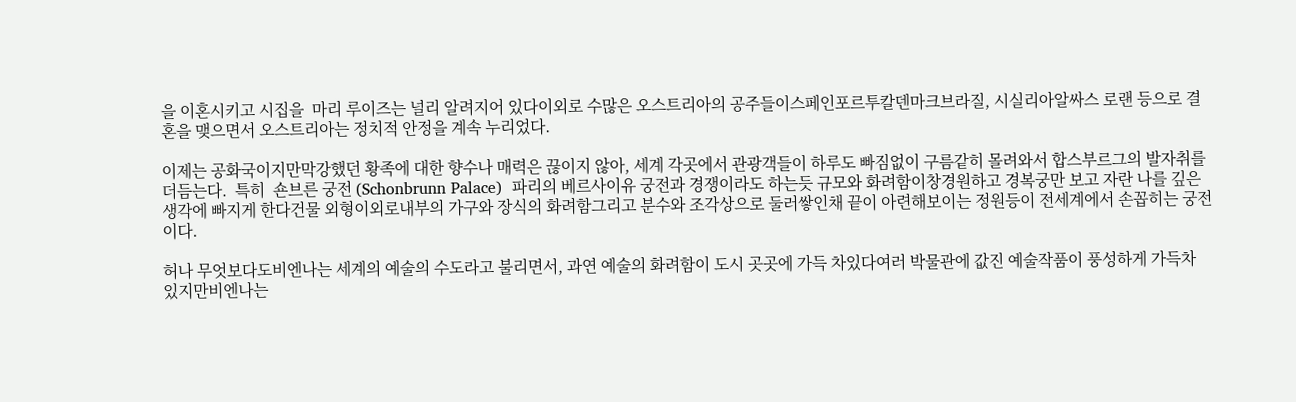을 이혼시키고 시집을  마리 루이즈는 널리 알려지어 있다이외로 수많은 오스트리아의 공주들이스페인포르투칼덴마크브라질, 시실리아알싸스 로랜 등으로 결혼을 맺으면서 오스트리아는 정치적 안정을 계속 누리었다.

이제는 공화국이지만막강했던 황족에 대한 향수나 매력은 끊이지 않아, 세계 각곳에서 관광객들이 하루도 빠짐없이 구름같히 몰려와서 합스부르그의 발자취를 더듬는다.  특히  숀브른 궁전 (Schonbrunn Palace)  파리의 베르사이유 궁전과 경쟁이라도 하는듯 규모와 화려함이창경원하고 경복궁만 보고 자란 나를 깊은 생각에 빠지게 한다건물 외형이외로내부의 가구와 장식의 화려함그리고 분수와 조각상으로 둘러쌓인채 끝이 아련해보이는 정원등이 전세계에서 손꼽히는 궁전이다.

허나 무엇보다도비엔나는 세계의 예술의 수도라고 불리면서, 과연 예술의 화려함이 도시 곳곳에 가득 차있다여러 박물관에 값진 예술작품이 풍성하게 가득차 있지만비엔나는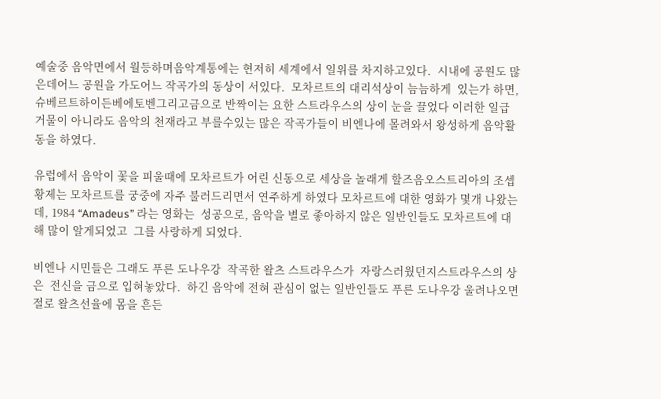예술중 음악면에서 월등하며음악계통에는 현저히 세계에서 일위를 차지하고있다.  시내에 공원도 많은데어느 공원을 가도어느 작곡가의 동상이 서있다.  모차르트의 대리석상이 늠늠하게  있는가 하면, 슈베르트하이든베에토벤그리고금으로 반짝이는 요한 스트라우스의 상이 눈을 끌었다 이러한 일급 거물이 아니라도 음악의 천재라고 부를수있는 많은 작곡가들이 비엔나에 몰려와서 왕성하게 음악활동을 하였다.

유럽에서 음악이 꽃을 피울때에 모차르트가 어린 신동으로 세상을 놀래게 할즈음오스트리아의 조셉 황제는 모차르트를 궁중에 자주 불러드리면서 연주하게 하였다 모차르트에 대한 영화가 몇개 나왔는데, 1984 “Amadeus” 라는 영화는  성공으로, 음악을 별로 좋아하지 않은 일반인들도 모차르트에 대해 많이 알게되었고  그를 사랑하게 되었다.

비엔나 시민들은 그래도 푸른 도나우강  작곡한 왈츠 스트라우스가  자랑스러웠던지스트라우스의 상은  전신을 금으로 입혀놓았다.  하긴 음악에 전혀 관심이 없는 일반인들도 푸른 도나우강 울려나오면 절로 왈츠선율에 몸을 흔든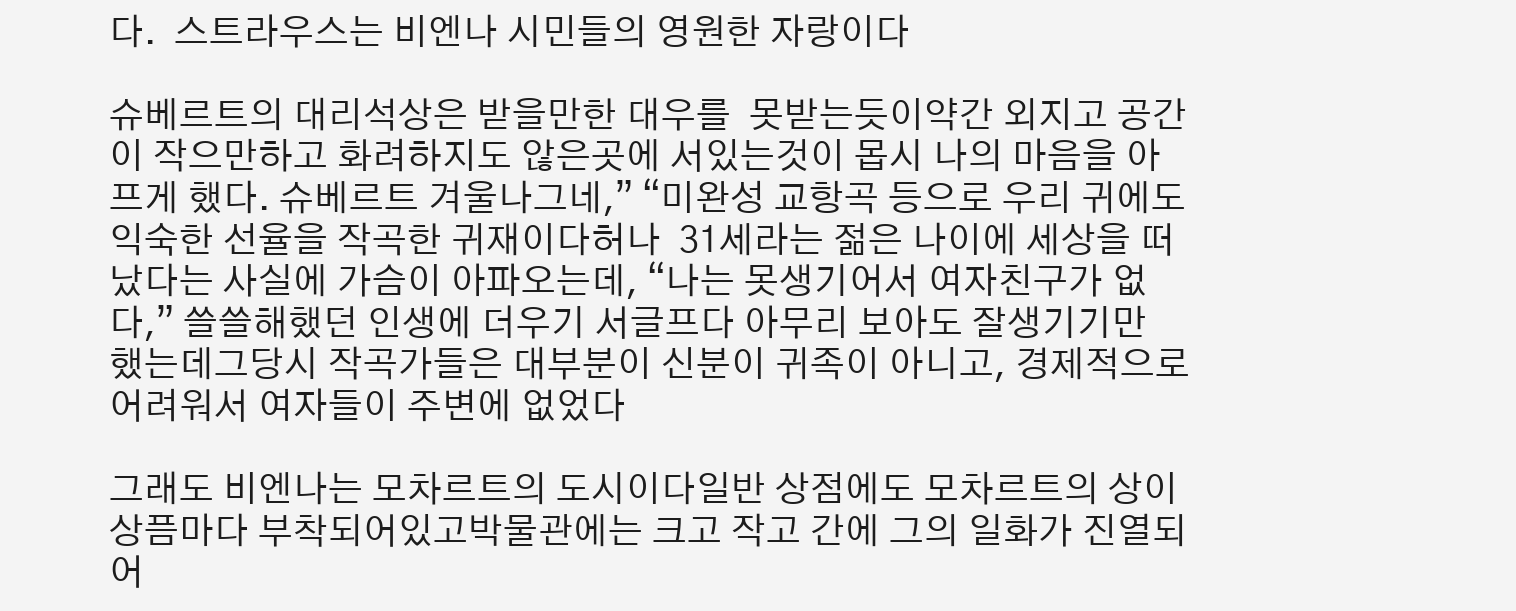다.  스트라우스는 비엔나 시민들의 영원한 자랑이다

슈베르트의 대리석상은 받을만한 대우를  못받는듯이약간 외지고 공간이 작으만하고 화려하지도 않은곳에 서있는것이 몹시 나의 마음을 아프게 했다. 슈베르트 겨울나그네,” “미완성 교항곡 등으로 우리 귀에도 익숙한 선율을 작곡한 귀재이다허나  31세라는 젊은 나이에 세상을 떠났다는 사실에 가슴이 아파오는데, “나는 못생기어서 여자친구가 없다,” 쓸쓸해했던 인생에 더우기 서글프다 아무리 보아도 잘생기기만 했는데그당시 작곡가들은 대부분이 신분이 귀족이 아니고, 경제적으로 어려워서 여자들이 주변에 없었다

그래도 비엔나는 모차르트의 도시이다일반 상점에도 모차르트의 상이 상픔마다 부착되어있고박물관에는 크고 작고 간에 그의 일화가 진열되어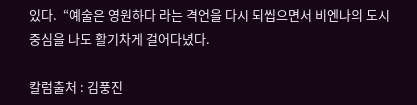있다.  “예술은 영원하다 라는 격언을 다시 되씹으면서 비엔나의 도시중심을 나도 활기차게 걸어다녔다.

칼럼출처 : 김풍진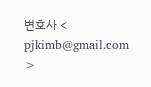변호사 < pjkimb@gmail.com >